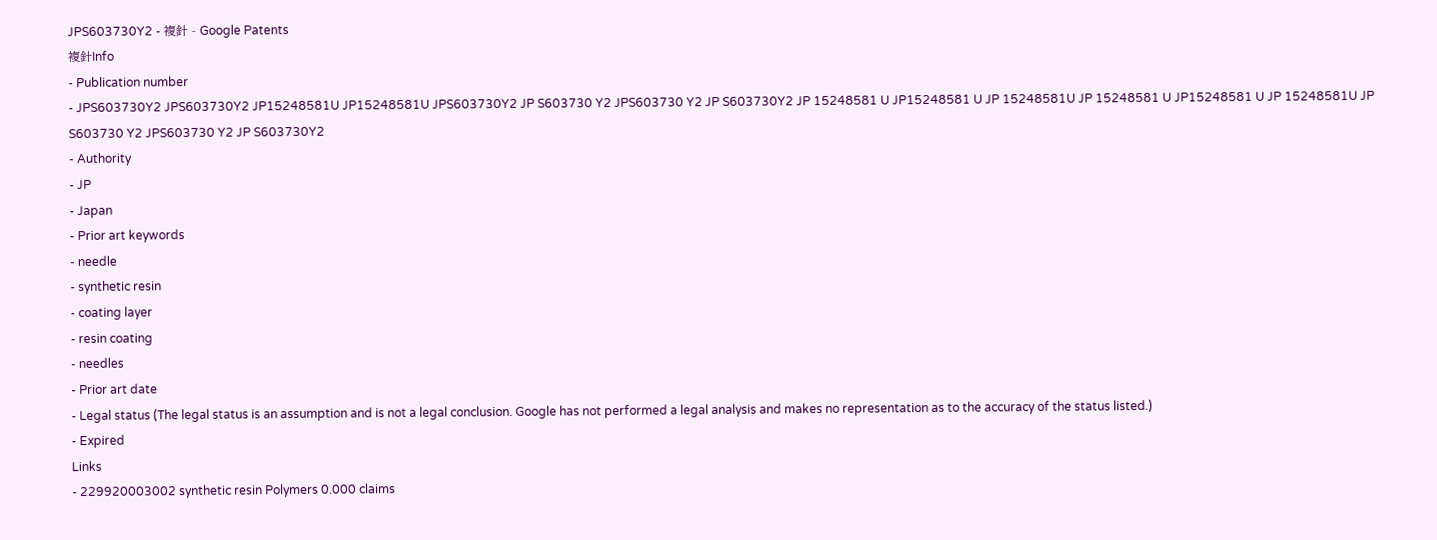JPS603730Y2 - 複針 - Google Patents
複針Info
- Publication number
- JPS603730Y2 JPS603730Y2 JP15248581U JP15248581U JPS603730Y2 JP S603730 Y2 JPS603730 Y2 JP S603730Y2 JP 15248581 U JP15248581 U JP 15248581U JP 15248581 U JP15248581 U JP 15248581U JP S603730 Y2 JPS603730 Y2 JP S603730Y2
- Authority
- JP
- Japan
- Prior art keywords
- needle
- synthetic resin
- coating layer
- resin coating
- needles
- Prior art date
- Legal status (The legal status is an assumption and is not a legal conclusion. Google has not performed a legal analysis and makes no representation as to the accuracy of the status listed.)
- Expired
Links
- 229920003002 synthetic resin Polymers 0.000 claims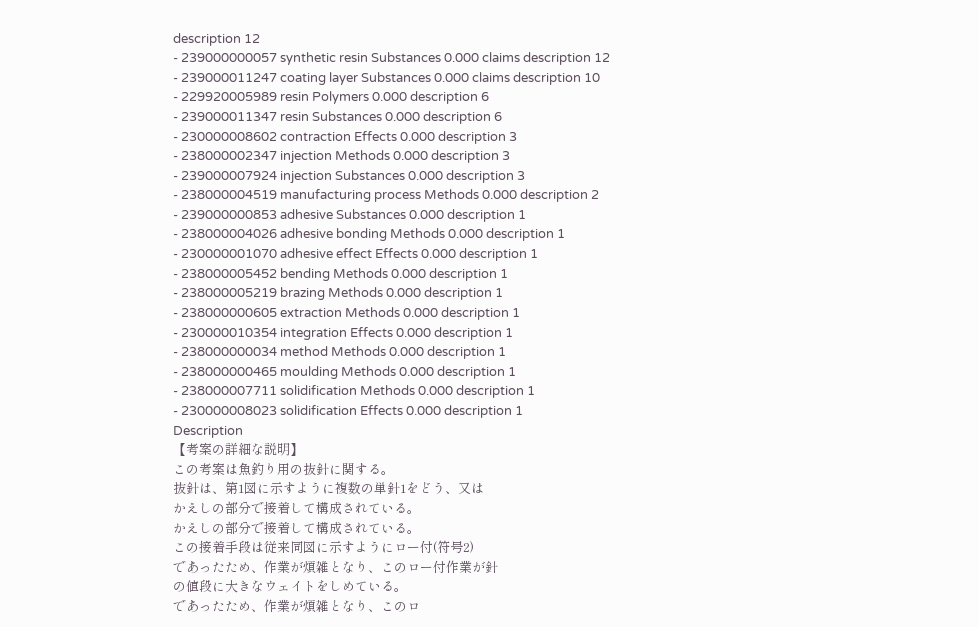description 12
- 239000000057 synthetic resin Substances 0.000 claims description 12
- 239000011247 coating layer Substances 0.000 claims description 10
- 229920005989 resin Polymers 0.000 description 6
- 239000011347 resin Substances 0.000 description 6
- 230000008602 contraction Effects 0.000 description 3
- 238000002347 injection Methods 0.000 description 3
- 239000007924 injection Substances 0.000 description 3
- 238000004519 manufacturing process Methods 0.000 description 2
- 239000000853 adhesive Substances 0.000 description 1
- 238000004026 adhesive bonding Methods 0.000 description 1
- 230000001070 adhesive effect Effects 0.000 description 1
- 238000005452 bending Methods 0.000 description 1
- 238000005219 brazing Methods 0.000 description 1
- 238000000605 extraction Methods 0.000 description 1
- 230000010354 integration Effects 0.000 description 1
- 238000000034 method Methods 0.000 description 1
- 238000000465 moulding Methods 0.000 description 1
- 238000007711 solidification Methods 0.000 description 1
- 230000008023 solidification Effects 0.000 description 1
Description
【考案の詳細な説明】
この考案は魚釣り用の抜針に関する。
抜針は、第1図に示すように複数の単針1をどう、又は
かえしの部分で接着して構成されている。
かえしの部分で接着して構成されている。
この接着手段は従来同図に示すようにロー付(符号2)
であったため、作業が煩雑となり、このロー付作業が針
の値段に大きなウェイトをしめている。
であったため、作業が煩雑となり、このロ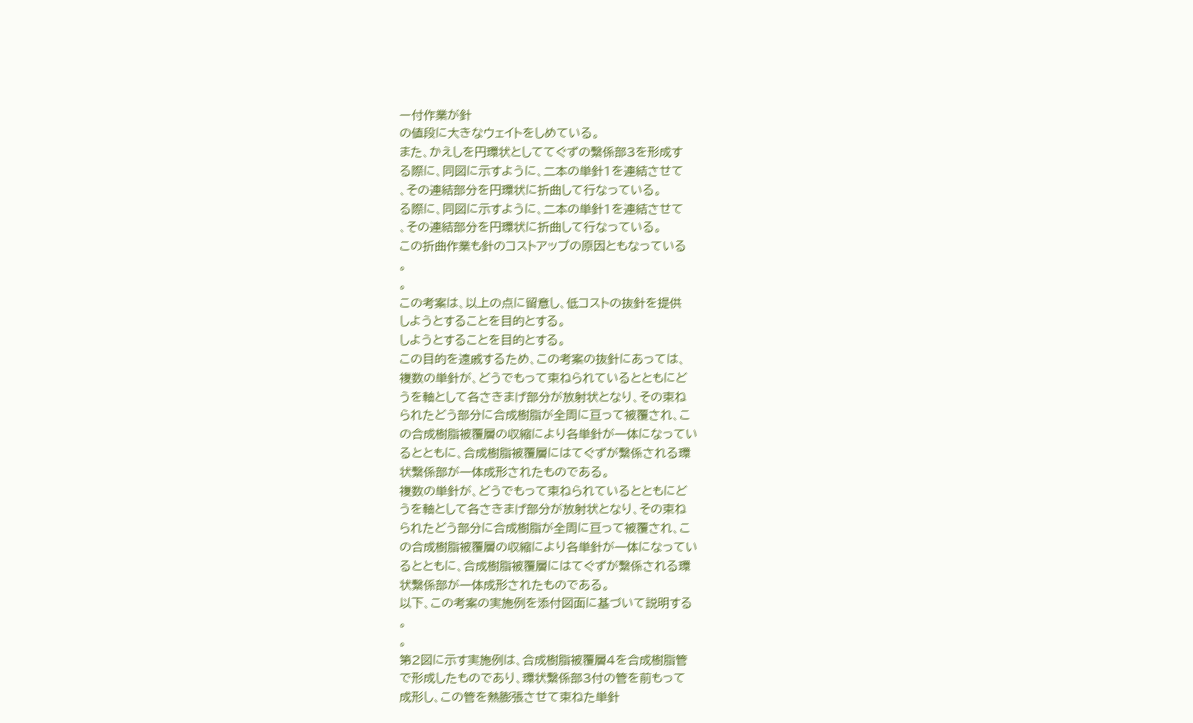ー付作業が針
の値段に大きなウェイトをしめている。
また、かえしを円環状としててぐずの繋係部3を形成す
る際に、同図に示すように、二本の単針1を連結させて
、その連結部分を円環状に折曲して行なっている。
る際に、同図に示すように、二本の単針1を連結させて
、その連結部分を円環状に折曲して行なっている。
この折曲作業も針のコストアップの原因ともなっている
。
。
この考案は、以上の点に留意し、低コストの抜針を提供
しようとすることを目的とする。
しようとすることを目的とする。
この目的を遠戚するため、この考案の抜針にあっては、
複数の単針が、どうでもって束ねられているとともにど
うを軸として各さきまげ部分が放射状となり、その束ね
られたどう部分に合成樹脂が全周に亘って被覆され、こ
の合成樹脂被覆層の収縮により各単針が一体になってい
るとともに、合成樹脂被覆層にはてぐずが繋係される環
状繋係部が一体成形されたものである。
複数の単針が、どうでもって束ねられているとともにど
うを軸として各さきまげ部分が放射状となり、その束ね
られたどう部分に合成樹脂が全周に亘って被覆され、こ
の合成樹脂被覆層の収縮により各単針が一体になってい
るとともに、合成樹脂被覆層にはてぐずが繋係される環
状繋係部が一体成形されたものである。
以下、この考案の実施例を添付図面に基づいて説明する
。
。
第2図に示す実施例は、合成樹脂被覆層4を合成樹脂管
で形成したものであり、環状繋係部3付の管を前もって
成形し、この管を熱膨張させて束ねた単針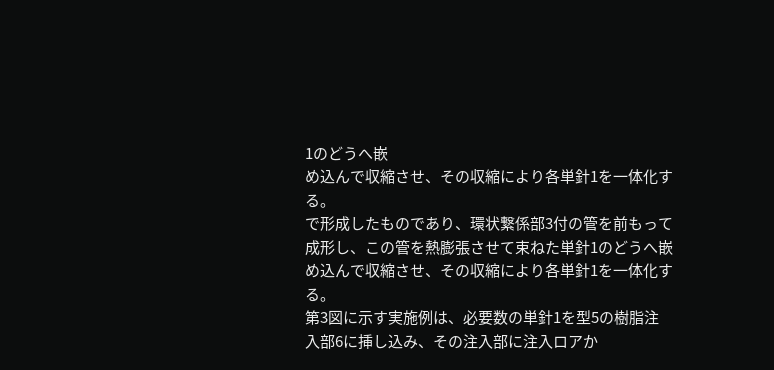1のどうへ嵌
め込んで収縮させ、その収縮により各単針1を一体化す
る。
で形成したものであり、環状繋係部3付の管を前もって
成形し、この管を熱膨張させて束ねた単針1のどうへ嵌
め込んで収縮させ、その収縮により各単針1を一体化す
る。
第3図に示す実施例は、必要数の単針1を型5の樹脂注
入部6に挿し込み、その注入部に注入ロアか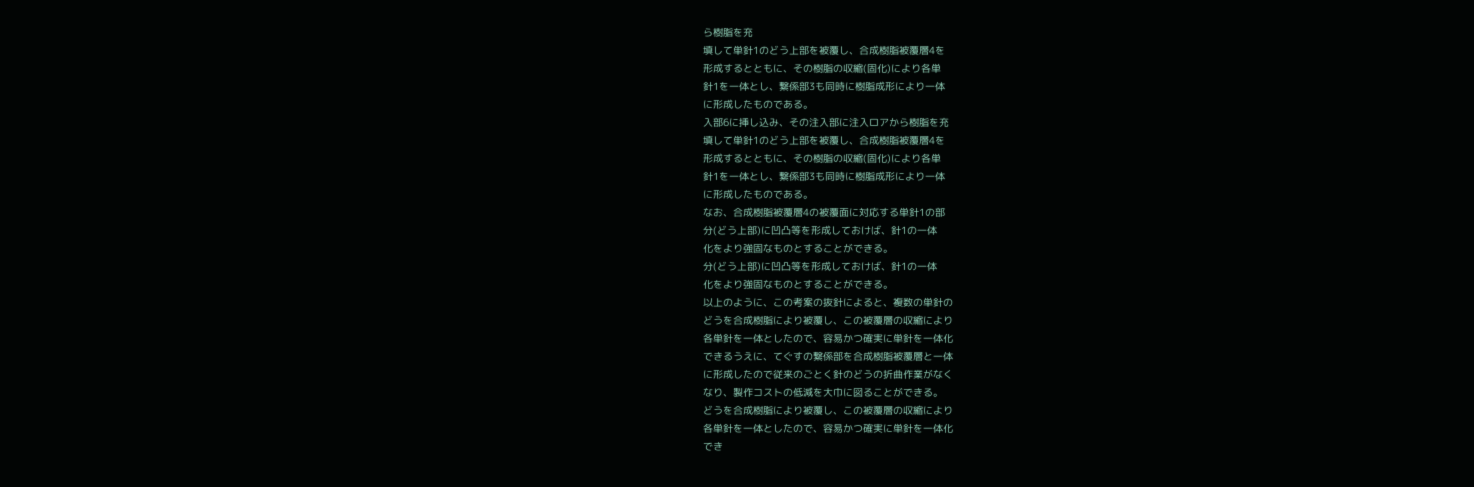ら樹脂を充
填して単針1のどう上部を被覆し、合成樹脂被覆層4を
形成するとともに、その樹脂の収縮(固化)により各単
針1を一体とし、繋係部3も同時に樹脂成形により一体
に形成したものである。
入部6に挿し込み、その注入部に注入ロアから樹脂を充
填して単針1のどう上部を被覆し、合成樹脂被覆層4を
形成するとともに、その樹脂の収縮(固化)により各単
針1を一体とし、繋係部3も同時に樹脂成形により一体
に形成したものである。
なお、合成樹脂被覆層4の被覆面に対応する単針1の部
分(どう上部)に凹凸等を形成しておけば、針1の一体
化をより強固なものとすることができる。
分(どう上部)に凹凸等を形成しておけば、針1の一体
化をより強固なものとすることができる。
以上のように、この考案の抜針によると、複数の単針の
どうを合成樹脂により被覆し、この被覆層の収縮により
各単針を一体としたので、容易かつ確実に単針を一体化
できるうえに、てぐすの繋係部を合成樹脂被覆層と一体
に形成したので従来のごとく針のどうの折曲作業がなく
なり、製作コストの低減を大巾に図ることができる。
どうを合成樹脂により被覆し、この被覆層の収縮により
各単針を一体としたので、容易かつ確実に単針を一体化
でき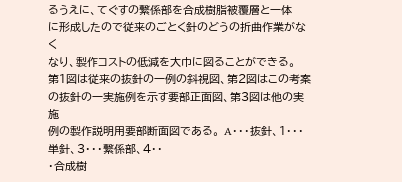るうえに、てぐすの繋係部を合成樹脂被覆層と一体
に形成したので従来のごとく針のどうの折曲作業がなく
なり、製作コストの低減を大巾に図ることができる。
第1図は従来の抜針の一例の斜視図、第2図はこの考案
の抜針の一実施例を示す要部正面図、第3図は他の実施
例の製作説明用要部断面図である。 A・・・抜針、1・・・単針、3・・・繋係部、4・・
・合成樹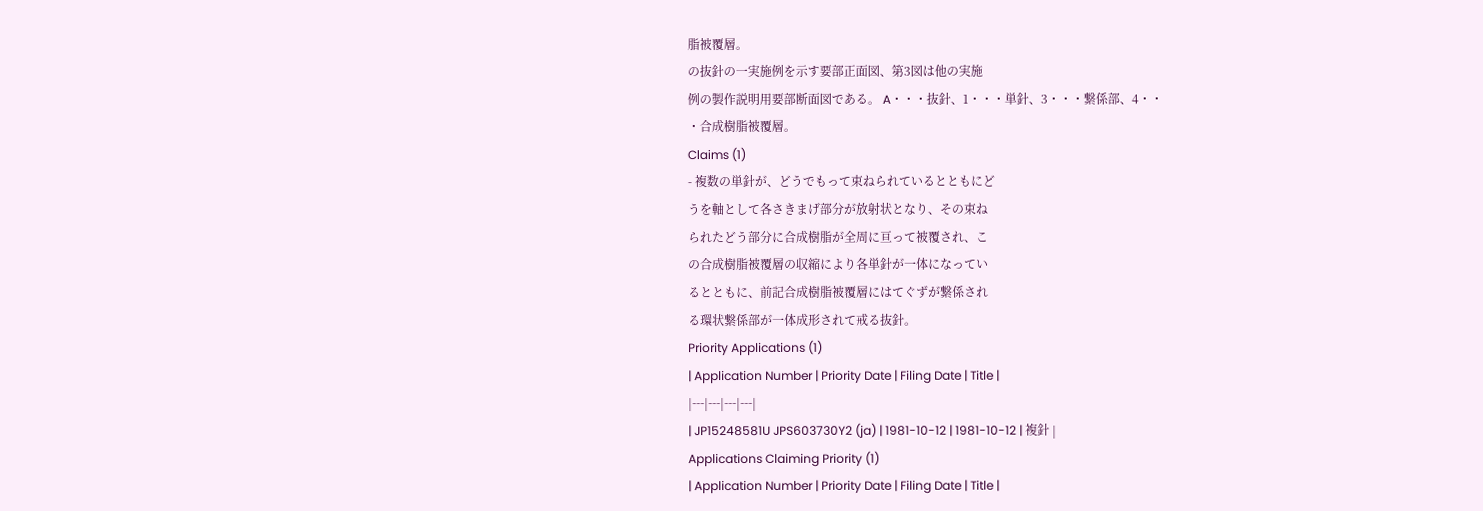脂被覆層。
の抜針の一実施例を示す要部正面図、第3図は他の実施
例の製作説明用要部断面図である。 A・・・抜針、1・・・単針、3・・・繋係部、4・・
・合成樹脂被覆層。
Claims (1)
- 複数の単針が、どうでもって束ねられているとともにど
うを軸として各さきまげ部分が放射状となり、その束ね
られたどう部分に合成樹脂が全周に亘って被覆され、こ
の合成樹脂被覆層の収縮により各単針が一体になってい
るとともに、前記合成樹脂被覆層にはてぐずが繋係され
る環状繋係部が一体成形されて戒る抜針。
Priority Applications (1)
| Application Number | Priority Date | Filing Date | Title |
|---|---|---|---|
| JP15248581U JPS603730Y2 (ja) | 1981-10-12 | 1981-10-12 | 複針 |
Applications Claiming Priority (1)
| Application Number | Priority Date | Filing Date | Title |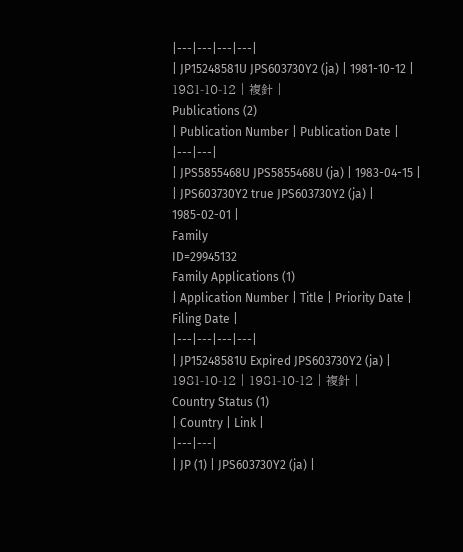|---|---|---|---|
| JP15248581U JPS603730Y2 (ja) | 1981-10-12 | 1981-10-12 | 複針 |
Publications (2)
| Publication Number | Publication Date |
|---|---|
| JPS5855468U JPS5855468U (ja) | 1983-04-15 |
| JPS603730Y2 true JPS603730Y2 (ja) | 1985-02-01 |
Family
ID=29945132
Family Applications (1)
| Application Number | Title | Priority Date | Filing Date |
|---|---|---|---|
| JP15248581U Expired JPS603730Y2 (ja) | 1981-10-12 | 1981-10-12 | 複針 |
Country Status (1)
| Country | Link |
|---|---|
| JP (1) | JPS603730Y2 (ja) |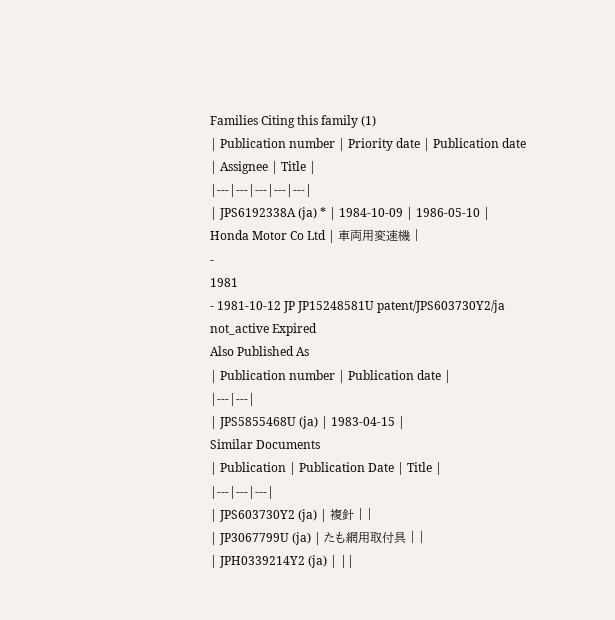Families Citing this family (1)
| Publication number | Priority date | Publication date | Assignee | Title |
|---|---|---|---|---|
| JPS6192338A (ja) * | 1984-10-09 | 1986-05-10 | Honda Motor Co Ltd | 車両用変速機 |
-
1981
- 1981-10-12 JP JP15248581U patent/JPS603730Y2/ja not_active Expired
Also Published As
| Publication number | Publication date |
|---|---|
| JPS5855468U (ja) | 1983-04-15 |
Similar Documents
| Publication | Publication Date | Title |
|---|---|---|
| JPS603730Y2 (ja) | 複針 | |
| JP3067799U (ja) | たも網用取付具 | |
| JPH0339214Y2 (ja) | ||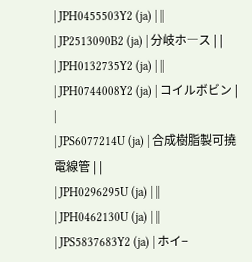| JPH0455503Y2 (ja) | ||
| JP2513090B2 (ja) | 分岐ホ―ス | |
| JPH0132735Y2 (ja) | ||
| JPH0744008Y2 (ja) | コイルボビン | |
| JPS6077214U (ja) | 合成樹脂製可撓電線管 | |
| JPH0296295U (ja) | ||
| JPH0462130U (ja) | ||
| JPS5837683Y2 (ja) | ホイ−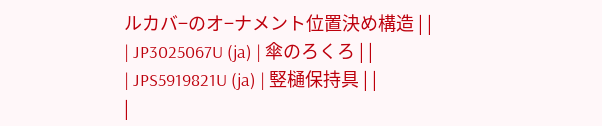ルカバ−のオ−ナメント位置決め構造 | |
| JP3025067U (ja) | 傘のろくろ | |
| JPS5919821U (ja) | 竪樋保持具 | |
|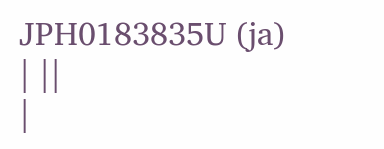JPH0183835U (ja) | ||
|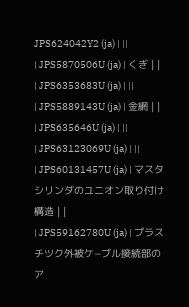JPS624042Y2 (ja) | ||
| JPS5870506U (ja) | くぎ | |
| JPS6353683U (ja) | ||
| JPS5889143U (ja) | 金網 | |
| JPS635646U (ja) | ||
| JPS63123069U (ja) | ||
| JPS60131457U (ja) | マスタシリンダのユニオン取り付け構造 | |
| JPS59162780U (ja) | プラスチツク外被ケ−ブル接続部のア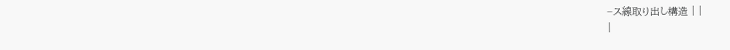−ス線取り出し構造 | |
|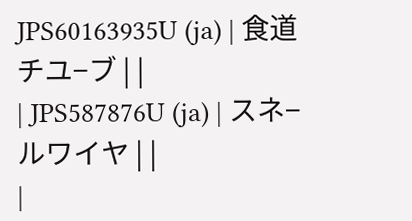JPS60163935U (ja) | 食道チユ−ブ | |
| JPS587876U (ja) | スネ−ルワイヤ | |
|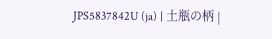JPS5837842U (ja) | 土瓶の柄 |